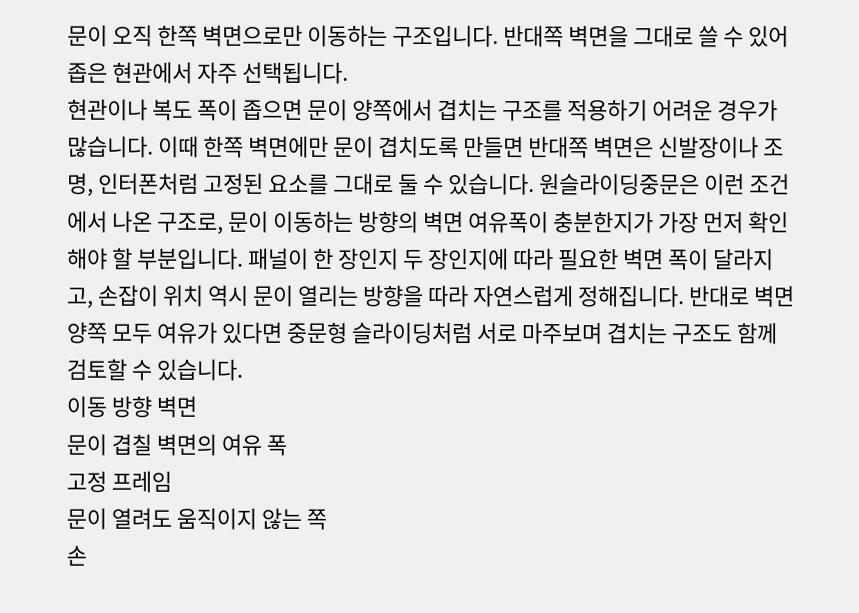문이 오직 한쪽 벽면으로만 이동하는 구조입니다. 반대쪽 벽면을 그대로 쓸 수 있어 좁은 현관에서 자주 선택됩니다.
현관이나 복도 폭이 좁으면 문이 양쪽에서 겹치는 구조를 적용하기 어려운 경우가 많습니다. 이때 한쪽 벽면에만 문이 겹치도록 만들면 반대쪽 벽면은 신발장이나 조명, 인터폰처럼 고정된 요소를 그대로 둘 수 있습니다. 원슬라이딩중문은 이런 조건에서 나온 구조로, 문이 이동하는 방향의 벽면 여유폭이 충분한지가 가장 먼저 확인해야 할 부분입니다. 패널이 한 장인지 두 장인지에 따라 필요한 벽면 폭이 달라지고, 손잡이 위치 역시 문이 열리는 방향을 따라 자연스럽게 정해집니다. 반대로 벽면 양쪽 모두 여유가 있다면 중문형 슬라이딩처럼 서로 마주보며 겹치는 구조도 함께 검토할 수 있습니다.
이동 방향 벽면
문이 겹칠 벽면의 여유 폭
고정 프레임
문이 열려도 움직이지 않는 쪽
손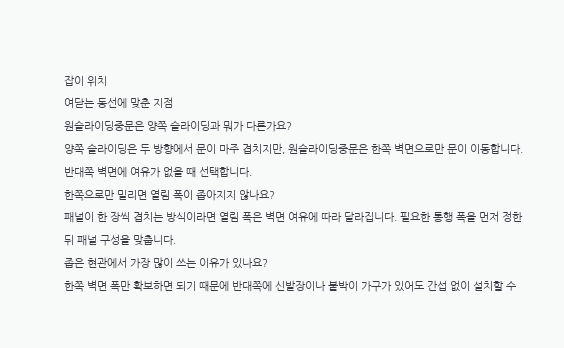잡이 위치
여닫는 동선에 맞춘 지점
원슬라이딩중문은 양쪽 슬라이딩과 뭐가 다른가요?
양쪽 슬라이딩은 두 방향에서 문이 마주 겹치지만, 원슬라이딩중문은 한쪽 벽면으로만 문이 이동합니다. 반대쪽 벽면에 여유가 없을 때 선택합니다.
한쪽으로만 밀리면 열림 폭이 좁아지지 않나요?
패널이 한 장씩 겹치는 방식이라면 열림 폭은 벽면 여유에 따라 달라집니다. 필요한 통행 폭을 먼저 정한 뒤 패널 구성을 맞춥니다.
좁은 현관에서 가장 많이 쓰는 이유가 있나요?
한쪽 벽면 폭만 확보하면 되기 때문에 반대쪽에 신발장이나 붙박이 가구가 있어도 간섭 없이 설치할 수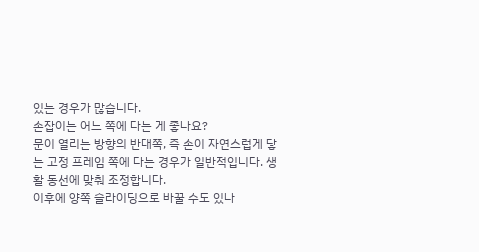있는 경우가 많습니다.
손잡이는 어느 쪽에 다는 게 좋나요?
문이 열리는 방향의 반대쪽, 즉 손이 자연스럽게 닿는 고정 프레임 쪽에 다는 경우가 일반적입니다. 생활 동선에 맞춰 조정합니다.
이후에 양쪽 슬라이딩으로 바꿀 수도 있나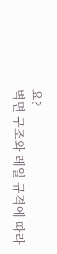요?
벽면 구조와 레일 규격에 따라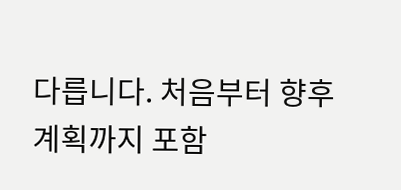다릅니다. 처음부터 향후 계획까지 포함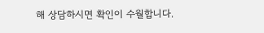해 상담하시면 확인이 수월합니다.